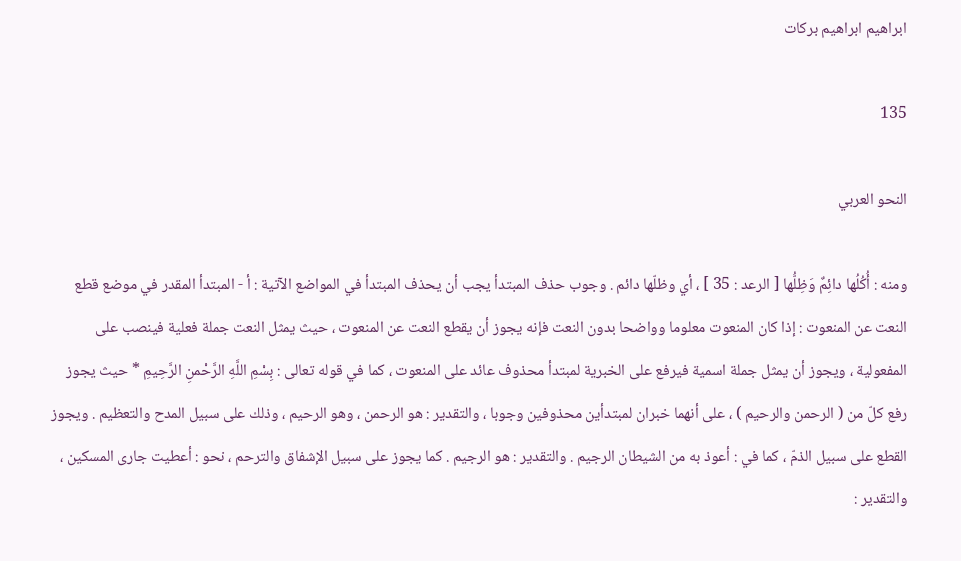ابراهيم ابراهيم بركات

135

النحو العربي

ومنه : أُكُلُها دائِمٌ وَظِلُّها [ الرعد : 35 ] ، أي وظلّها دائم . وجوب حذف المبتدأ يجب أن يحذف المبتدأ في المواضع الآتية : أ - المبتدأ المقدر في موضع قطع النعت عن المنعوت : إذا كان المنعوت معلوما وواضحا بدون النعت فإنه يجوز أن يقطع النعت عن المنعوت ، حيث يمثل النعت جملة فعلية فينصب على المفعولية ، ويجوز أن يمثل جملة اسمية فيرفع على الخبرية لمبتدأ محذوف عائد على المنعوت ، كما في قوله تعالى : بِسْمِ اللَّهِ الرَّحْمنِ الرَّحِيمِ * حيث يجوز رفع كلّ من ( الرحمن والرحيم ) ، على أنهما خبران لمبتدأين محذوفين وجوبا ، والتقدير : هو الرحمن ، وهو الرحيم ، وذلك على سبيل المدح والتعظيم . ويجوز القطع على سبيل الذمّ ، كما في : أعوذ به من الشيطان الرجيم . والتقدير : هو الرجيم . كما يجوز على سبيل الإشفاق والترحم ، نحو : أعطيت جارى المسكين ، والتقدير :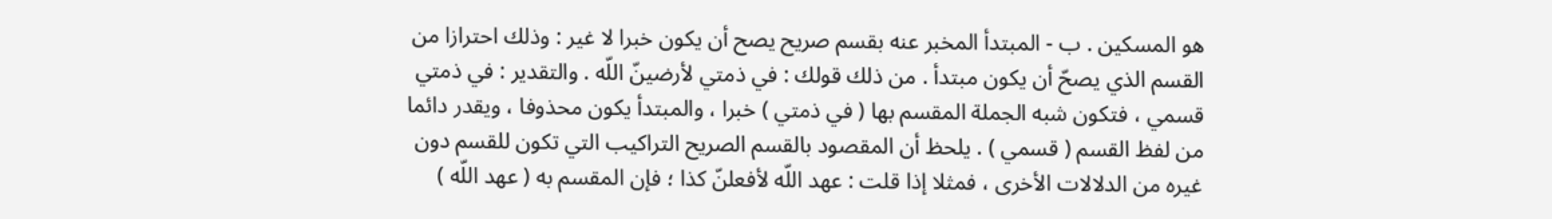هو المسكين . ب - المبتدأ المخبر عنه بقسم صريح يصح أن يكون خبرا لا غير : وذلك احترازا من القسم الذي يصحّ أن يكون مبتدأ . من ذلك قولك : في ذمتي لأرضينّ اللّه . والتقدير : في ذمتي قسمي ، فتكون شبه الجملة المقسم بها ( في ذمتي ) خبرا ، والمبتدأ يكون محذوفا ، ويقدر دائما من لفظ القسم ( قسمي ) . يلحظ أن المقصود بالقسم الصريح التراكيب التي تكون للقسم دون غيره من الدلالات الأخرى ، فمثلا إذا قلت : عهد اللّه لأفعلنّ كذا ؛ فإن المقسم به ( عهد اللّه )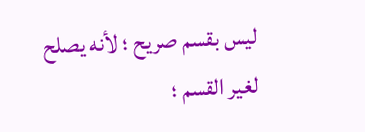ليس بقسم صريح ؛ لأنه يصلح لغير القسم ؛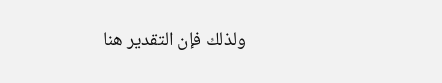ولذلك فإن التقدير هنا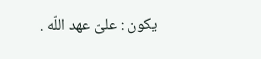يكون : علىّ عهد اللّه .